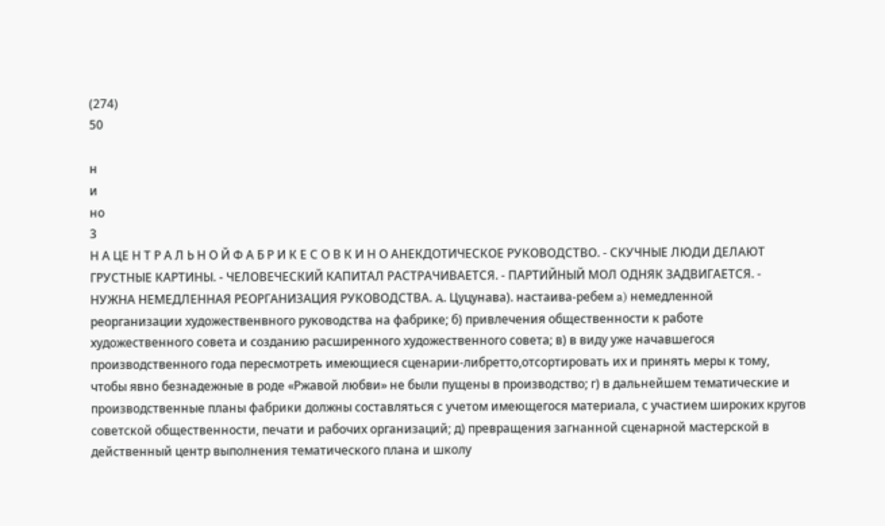(274)
50

н
и
но
3
Н А ЦЕ Н Т Р А Л Ь Н О Й Ф А Б Р И К Е С О В К И Н О АНЕКДОТИЧЕСКОЕ РУКОВОДСТВО. - СКУЧНЫЕ ЛЮДИ ДЕЛАЮТ ГРУСТНЫЕ КАРТИНЫ. - ЧЕЛОВЕЧЕСКИЙ КАПИТАЛ РАСТРАЧИВАЕТСЯ. - ПАРТИЙНЫЙ МОЛ ОДНЯК ЗАДВИГАЕТСЯ. - НУЖНА НЕМЕДЛЕННАЯ РЕОРГАНИЗАЦИЯ РУКОВОДСТВА. A. Цуцунава). настаива-ребем a) немедленной реорганизации художественвного руководства на фабрике; б) привлечения общественности к работе художественного совета и созданию расширенного художественного совета; в) в виду уже начавшегося производственного года пересмотреть имеющиеся сценарии-либретто,отсортировать их и принять меры к тому, чтобы явно безнадежные в роде «Ржавой любви» не были пущены в производство; г) в дальнейшем тематические и производственные планы фабрики должны составляться с учетом имеющегося материала, с участием широких кругов советской общественности, печати и рабочих организаций; д) превращения загнанной сценарной мастерской в действенный центр выполнения тематического плана и школу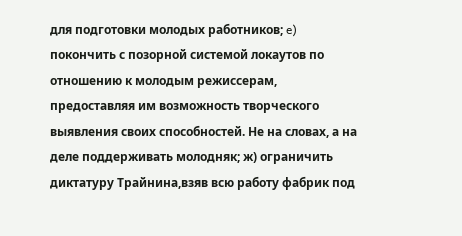для подготовки молодых работников; e) покончить с позорной системой локаутов по отношению к молодым режиссерам, предоставляя им возможность творческого выявления своих способностей. Не на словах, а на деле поддерживать молодняк; ж) ограничить диктатуру Трайнина,взяв всю работу фабрик под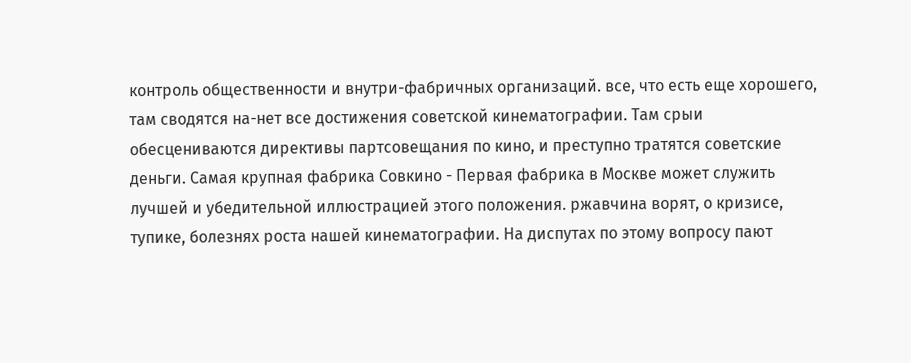контроль общественности и внутри-фабричных организаций. все, что есть еще хорошего, там сводятся на-нет все достижения советской кинематографии. Там срыи обесцениваются директивы партсовещания по кино, и преступно тратятся советские деньги. Самая крупная фабрика Совкино - Первая фабрика в Москве может служить лучшей и убедительной иллюстрацией этого положения. ржавчина ворят, о кризисе, тупике, болезнях роста нашей кинематографии. На диспутах по этому вопросу пают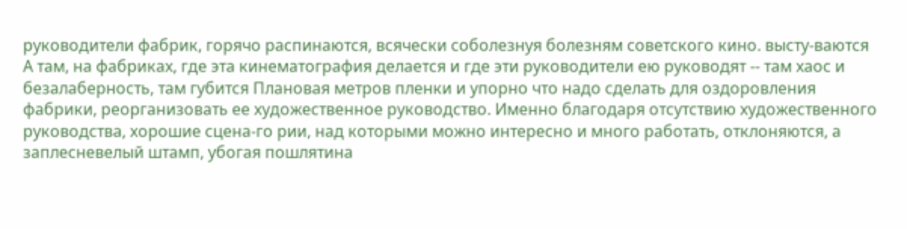руководители фабрик, горячо распинаются, всячески соболезнуя болезням советского кино. высту-ваются А там, на фабриках, где эта кинематография делается и где эти руководители ею руководят -- там хаос и безалаберность, там губится Плановая метров пленки и упорно что надо сделать для оздоровления фабрики, реорганизовать ее художественное руководство. Именно благодаря отсутствию художественного руководства, хорошие сцена-го рии, над которыми можно интересно и много работать, отклоняются, а заплесневелый штамп, убогая пошлятина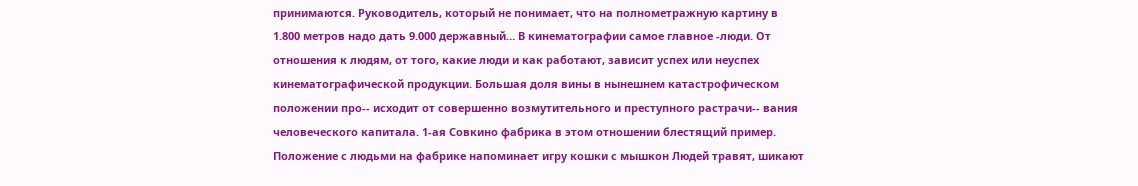принимаются. Руководитель, который не понимает, что на полнометражную картину в 1.800 метров надо дать 9.000 державный… В кинематографии самое главное -люди. От отношения к людям, от того, какие люди и как работают, зависит успех или неуспех кинематографической продукции. Большая доля вины в нынешнем катастрофическом положении про-- исходит от совершенно возмутительного и преступного растрачи-- вания человеческого капитала. 1-ая Совкино фабрика в этом отношении блестящий пример. Положение с людьми на фабрике напоминает игру кошки с мышкон Людей травят, шикают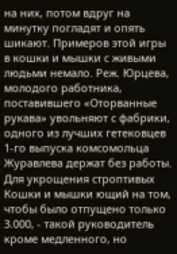на них, потом вдруг на минутку погладят и опять шикают. Примеров этой игры в кошки и мышки с живыми людьми немало. Реж. Юрцева, молодого работника, поставившего «Оторванные рукава» увольняют с фабрики, одного из лучших гетековцев 1-го выпуска комсомольца Журавлева держат без работы. Для укрощения строптивых Кошки и мышки ющий на том, чтобы было отпущено только 3.000, - такой руководитель кроме медленного, но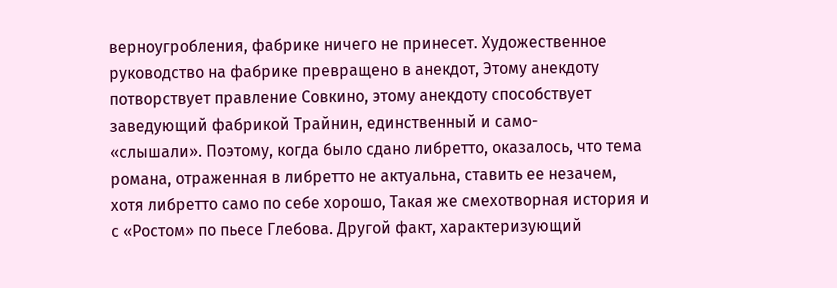верноугробления, фабрике ничего не принесет. Художественное руководство на фабрике превращено в анекдот, Этому анекдоту потворствует правление Совкино, этому анекдоту способствует заведующий фабрикой Трайнин, единственный и само-
«слышали». Поэтому, когда было сдано либретто, оказалось, что тема романа, отраженная в либретто не актуальна, ставить ее незачем, хотя либретто само по себе хорошо, Такая же смехотворная история и с «Ростом» по пьесе Глебова. Другой факт, характеризующий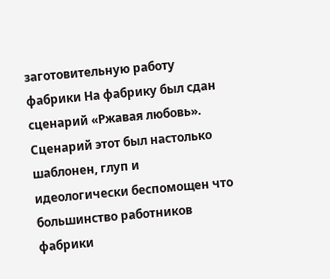заготовительную работу фабрики На фабрику был сдан сценарий «Ржавая любовь». Сценарий этот был настолько шаблонен, глуп и идеологически беспомощен что большинство работников фабрики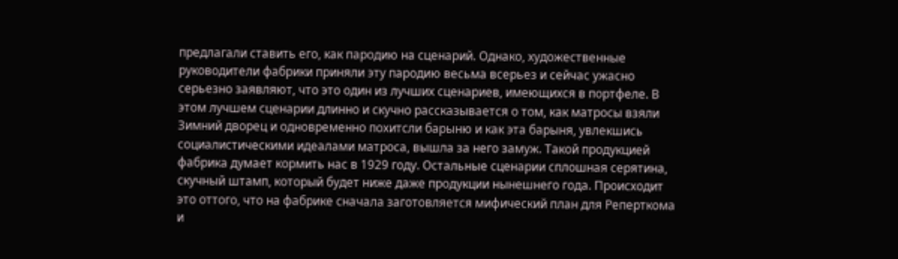предлагали ставить его, как пародию на сценарий. Однако, художественные руководители фабрики приняли эту пародию весьма всерьез и сейчас ужасно серьезно заявляют, что это один из лучших сценариев, имеющихся в портфеле. В этом лучшем сценарии длинно и скучно рассказывается о том, как матросы взяли Зимний дворец и одновременно похитсли барыню и как эта барыня, увлекшись социалистическими идеалами матроса, вышла за него замуж. Такой продукцией фабрика думает кормить нас в 1929 году. Остальные сценарии сплошная серятина, скучный штамп, который будет ниже даже продукции нынешнего года. Происходит это оттого, что на фабрике сначала заготовляется мифический план для Реперткома и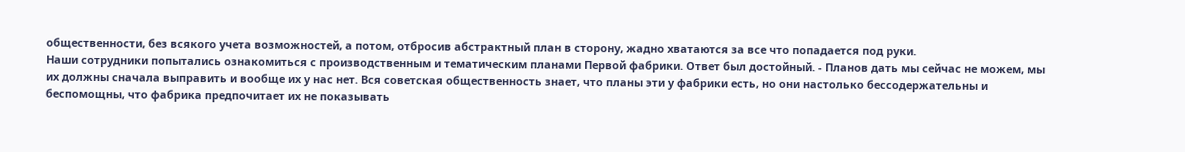общественности, без всякого учета возможностей, а потом, отбросив абстрактный план в сторону, жадно хватаются за все что попадается под руки.
Наши сотрудники попытались ознакомиться с производственным и тематическим планами Первой фабрики. Ответ был достойный. - Планов дать мы сейчас не можем, мы их должны сначала выправить и вообще их у нас нет. Вся советская общественность знает, что планы эти у фабрики есть, но они настолько бессодержательны и беспомощны, что фабрика предпочитает их не показывать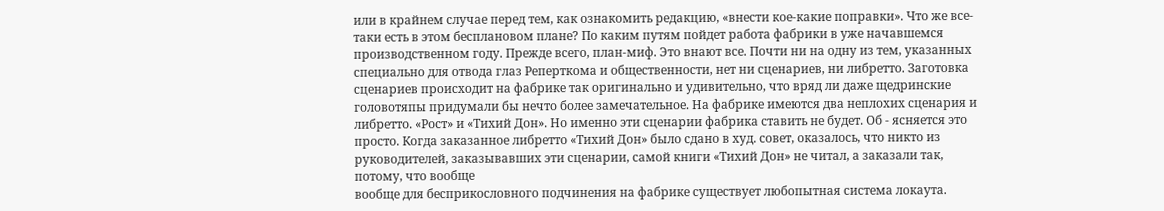или в крайнем случае перед тем, как ознакомить редакцию, «внести кое-какие поправки». Что же все-таки есть в этом бесплановом плане? По каким путям пойдет работа фабрики в уже начавшемся производственном году. Прежде всего, план-миф. Это внают все. Почти ни на одну из тем, указанных специально для отвода глаз Реперткома и общественности, нет ни сценариев, ни либретто. Заготовка сценариев происходит на фабрике так оригинально и удивительно, что вряд ли даже щедринские головотяпы придумали бы нечто более замечательное. На фабрике имеются два неплохих сценария и либретто. «Рост» и «Тихий Дон». Но именно эти сценарии фабрика ставить не будет. Об - ясняется это просто. Когда заказанное либретто «Тихий Дон» было сдано в худ. совет, оказалось, что никто из руководителей, заказывавших эти сценарии, самой книги «Тихий Дон» не читал, а заказали так, потому, что вообще
вообще для бесприкословного подчинения на фабрике существует любопытная система локаута.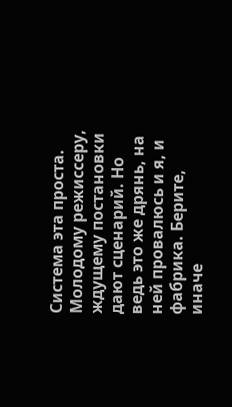Система эта проста. Молодому режиссеру, ждущему постановки дают сценарий. Но ведь это же дрянь, на ней провалюсь и я, и фабрика. Берите, иначе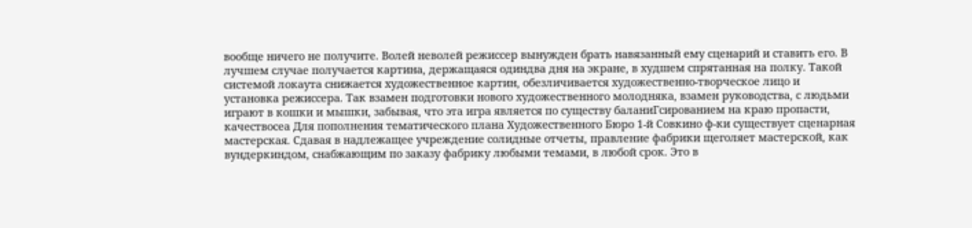вообще ничего не получите. Волей неволей режиссер вынужден брать навязанный ему сценарий и ставить его. В лучшем случае получается картина, держащаяся одиндва дня на экране, в худшем спрятанная на полку. Такой системой локаута снижается художественное картин, обезличивается художественно-творческое лицо и установка режиссера. Так взамен подготовки нового художественного молодняка, взамен руководства, с людьми играют в кошки и мышки, забывая, что эта игра является по существу баланиГсированием на краю пропасти,
качествосеа Для пополнения тематического плана Художественного Бюро 1-й Совкино ф-ки существует сценарная мастерская. Сдавая в надлежащее учреждение солидные отчеты, правление фабрики щеголяет мастерской, как вундеркиндом, снабжающим по заказу фабрику любыми темами, в любой срок. Это в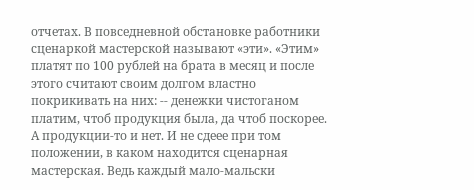отчетах. В повседневной обстановке работники сценаркой мастерской называют «эти». «Этим» платят по 100 рублей на брата в месяц и после этого считают своим долгом властно покрикивать на них: -- денежки чистоганом платим, чтоб продукция была, да чтоб поскорее. А продукции-то и нет. И не сдеее при том положении, в каком находится сценарная мастерская. Ведь каждый мало-мальски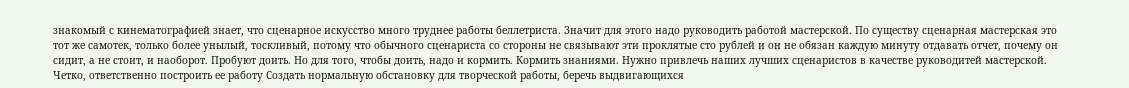знакомый с кинематографией знает, что сценарное искусство много труднее работы беллетриста. Значит для этого надо руководить работой мастерской. По существу сценарная мастерская это тот же самотек, только более унылый, тоскливый, потому что обычного сценариста со стороны не связывают эти проклятые сто рублей и он не обязан каждую минуту отдавать отчет, почему он сидит, а не стоит, и наоборот. Пробуют доить. Но для того, чтобы доить, надо и кормить. Кормить знаниями. Нужно привлечь наших лучших сценаристов в качестве руководитей мастерской. Четко, ответственно построить ее работу Создать нормальную обстановку для творческой работы, беречь выдвигающихся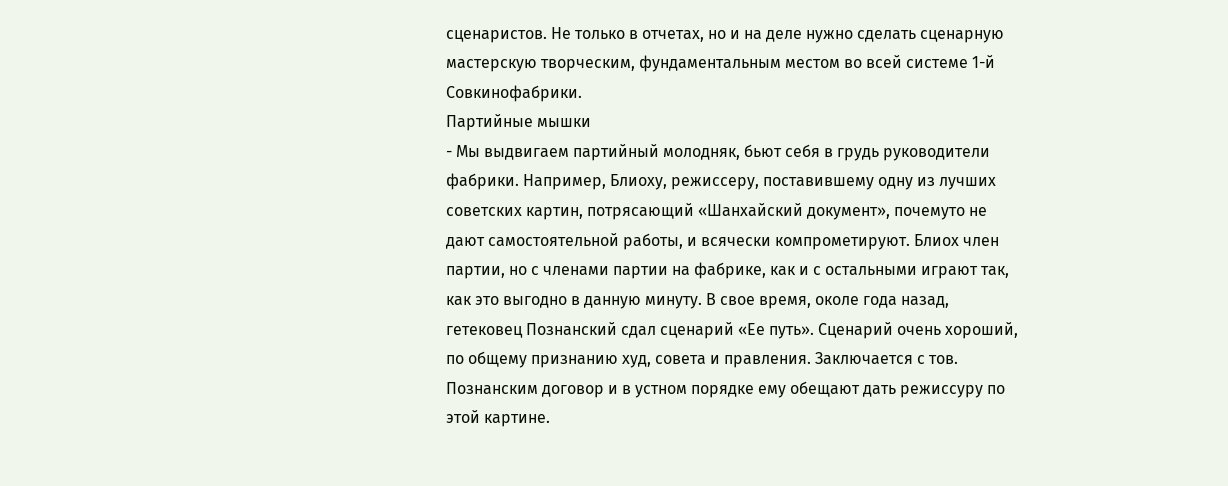сценаристов. Не только в отчетах, но и на деле нужно сделать сценарную мастерскую творческим, фундаментальным местом во всей системе 1-й Совкинофабрики.
Партийные мышки
- Мы выдвигаем партийный молодняк, бьют себя в грудь руководители фабрики. Например, Блиоху, режиссеру, поставившему одну из лучших советских картин, потрясающий «Шанхайский документ», почемуто не дают самостоятельной работы, и всячески компрометируют. Блиох член партии, но с членами партии на фабрике, как и с остальными играют так, как это выгодно в данную минуту. В свое время, околе года назад, гетековец Познанский сдал сценарий «Ее путь». Сценарий очень хороший, по общему признанию худ, совета и правления. Заключается с тов. Познанским договор и в устном порядке ему обещают дать режиссуру по этой картине.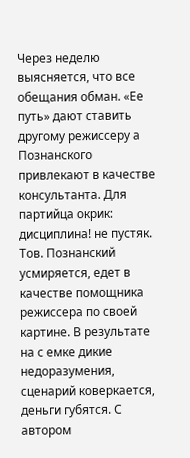Через неделю выясняется, что все обещания обман. «Ее путь» дают ставить другому режиссеру а Познанского привлекают в качестве консультанта. Для партийца окрик: дисциплина! не пустяк. Тов. Познанский усмиряется, едет в качестве помощника режиссера по своей картине. В результате на с емке дикие недоразумения, сценарий коверкается, деньги губятся. С автором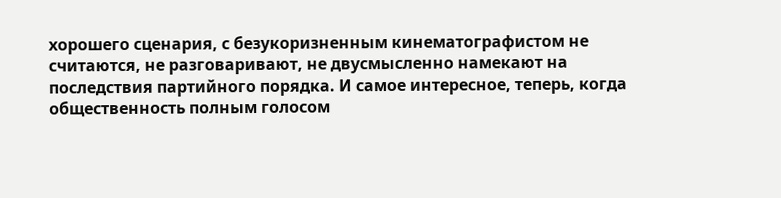хорошего сценария, с безукоризненным кинематографистом не считаются, не разговаривают, не двусмысленно намекают на последствия партийного порядка. И самое интересное, теперь, когда общественность полным голосом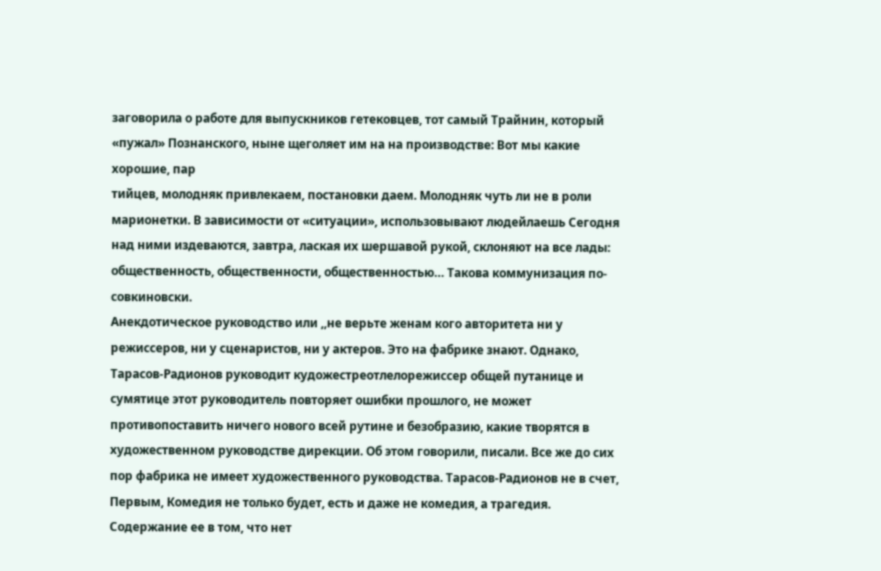заговорила о работе для выпускников гетековцев, тот самый Трайнин, который «пужал» Познанского, ныне щеголяет им на на производстве: Вот мы какие хорошие, пар
тийцев, молодняк привлекаем, постановки даем. Молодняк чуть ли не в роли марионетки. В зависимости от «ситуации», использовывают людейлаешь Сегодня над ними издеваются, завтра, лаская их шершавой рукой, склоняют на все лады: общественность, общественности, общественностью… Такова коммунизация по-совкиновски.
Анекдотическое руководство или ,,не верьте женам кого авторитета ни у режиссеров, ни у сценаристов, ни у актеров. Это на фабрике знают. Однако, Тарасов-Радионов руководит кудожестреотлелорежиссер общей путанице и сумятице этот руководитель повторяет ошибки прошлого, не может противопоставить ничего нового всей рутине и безобразию, какие творятся в художественном руководстве дирекции. Об этом говорили, писали. Все же до сих пор фабрика не имеет художественного руководства. Тарасов-Радионов не в счет, Первым, Комедия не только будет, есть и даже не комедия, а трагедия. Содержание ее в том, что нет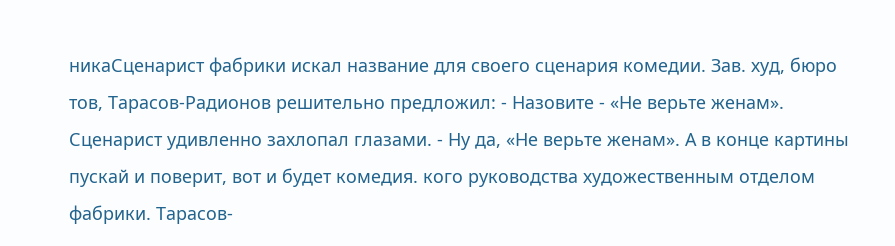никаСценарист фабрики искал название для своего сценария комедии. Зав. худ, бюро тов, Тарасов-Радионов решительно предложил: - Назовите - «Не верьте женам». Сценарист удивленно захлопал глазами. - Ну да, «Не верьте женам». А в конце картины пускай и поверит, вот и будет комедия. кого руководства художественным отделом фабрики. Тарасов-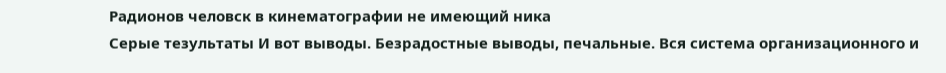Радионов человск в кинематографии не имеющий ника
Серые тезультаты И вот выводы. Безрадостные выводы, печальные. Вся система организационного и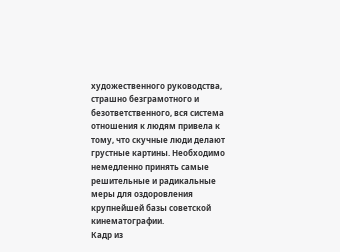художественного руководства, страшно безграмотного и безответственного, вся система отношения к людям привела к тому, что скучные люди делают грустные картины. Необходимо немедленно принять самые решительные и радикальные меры для оздоровления крупнейшей базы советской кинематографии.
Кадр из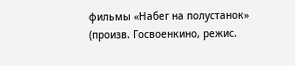фильмы «Набег на полустанок» (произв. Госвоенкино, режис.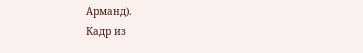Арманд).
Кадр из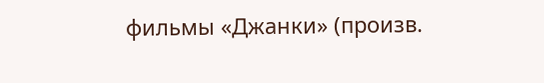фильмы «Джанки» (произв.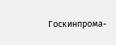Госкинпрома-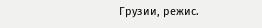Грузии, режис.